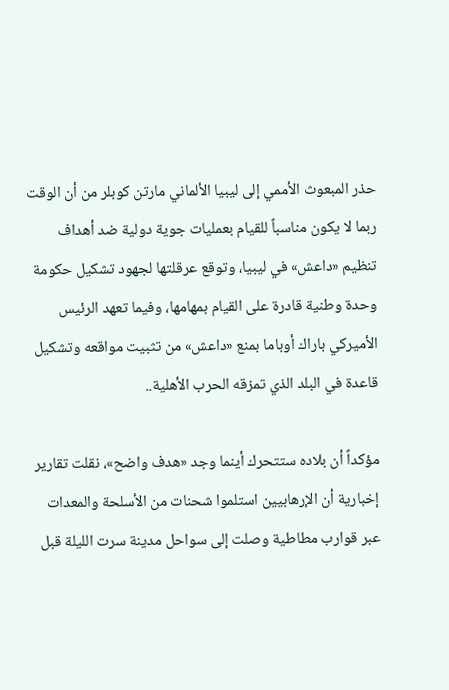حذر المبعوث الأممي إلى ليبيا الألماني مارتن كوبلر من أن الوقت ربما لا يكون مناسباً للقيام بعمليات جوية دولية ضد أهداف تنظيم «داعش» في ليبيا، وتوقع عرقلتها لجهود تشكيل حكومة وحدة وطنية قادرة على القيام بمهامها، وفيما تعهد الرئيس الأميركي باراك أوباما بمنع «داعش» من تثبيت مواقعه وتشكيل قاعدة في البلد الذي تمزقه الحرب الأهلية..

مؤكداً أن بلاده ستتحرك أينما وجد «هدف واضح»، نقلت تقارير إخبارية أن الإرهابيين استلموا شحنات من الأسلحة والمعدات عبر قوارب مطاطية وصلت إلى سواحل مدينة سرت الليلة قبل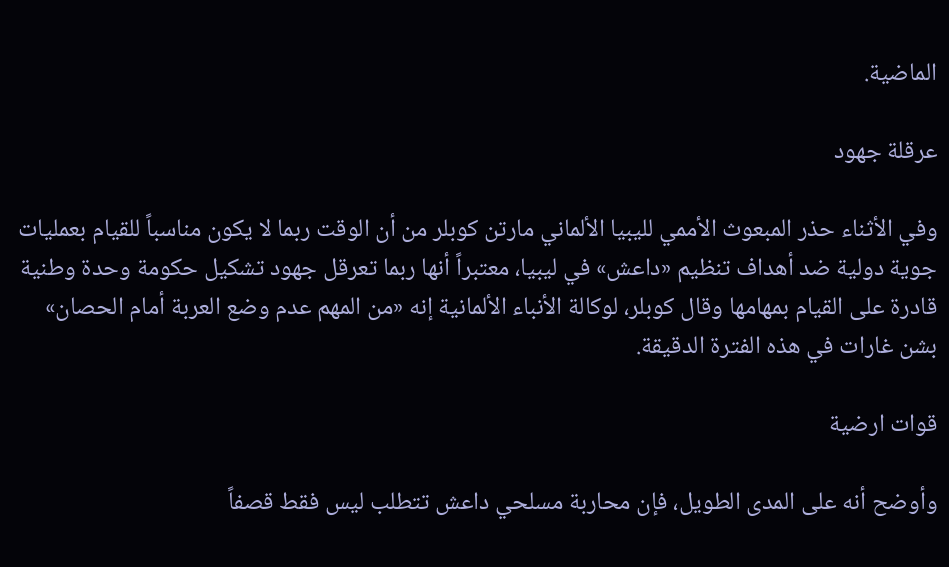الماضية.

عرقلة جهود

وفي الأثناء حذر المبعوث الأممي لليبيا الألماني مارتن كوبلر من أن الوقت ربما لا يكون مناسباً للقيام بعمليات جوية دولية ضد أهداف تنظيم «داعش» في ليبيا، معتبراً أنها ربما تعرقل جهود تشكيل حكومة وحدة وطنية قادرة على القيام بمهامها وقال كوبلر، لوكالة الأنباء الألمانية إنه «من المهم عدم وضع العربة أمام الحصان» بشن غارات في هذه الفترة الدقيقة.

قوات ارضية

وأوضح أنه على المدى الطويل، فإن محاربة مسلحي داعش تتطلب ليس فقط قصفاً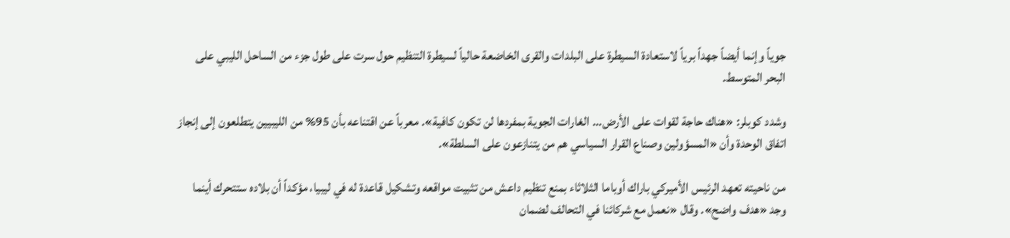جوياً وإنما أيضاً جهداً برياً لاستعادة السيطرة على البلدات والقرى الخاضعة حالياً لسيطرة التنظيم حول سرت على طول جزء من الساحل الليبي على البحر المتوسط.

وشدد كوبلر: «هناك حاجة لقوات على الأرض... الغارات الجوية بمفردها لن تكون كافية». معرباً عن اقتناعه بأن 95% من الليبيين يتطلعون إلى إنجاز اتفاق الوحدة وأن «المسؤولين وصناع القرار السياسي هم من يتنازعون على السلطة».

من ناحيته تعهد الرئيس الأميركي باراك أوباما الثلاثاء بمنع تنظيم داعش من تثبيت مواقعه وتشكيل قاعدة له في ليبيا، مؤكداً أن بلاده ستتحرك أينما وجد «هدف واضح». وقال «نعمل مع شركائنا في التحالف لضمان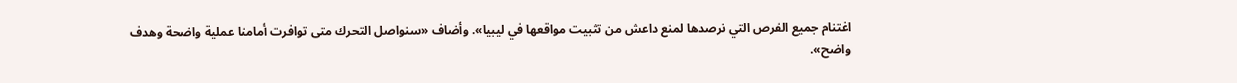اغتنام جميع الفرص التي نرصدها لمنع داعش من تثبيت مواقعها في ليبيا». وأضاف «سنواصل التحرك متى توافرت أمامنا عملية واضحة وهدف واضح».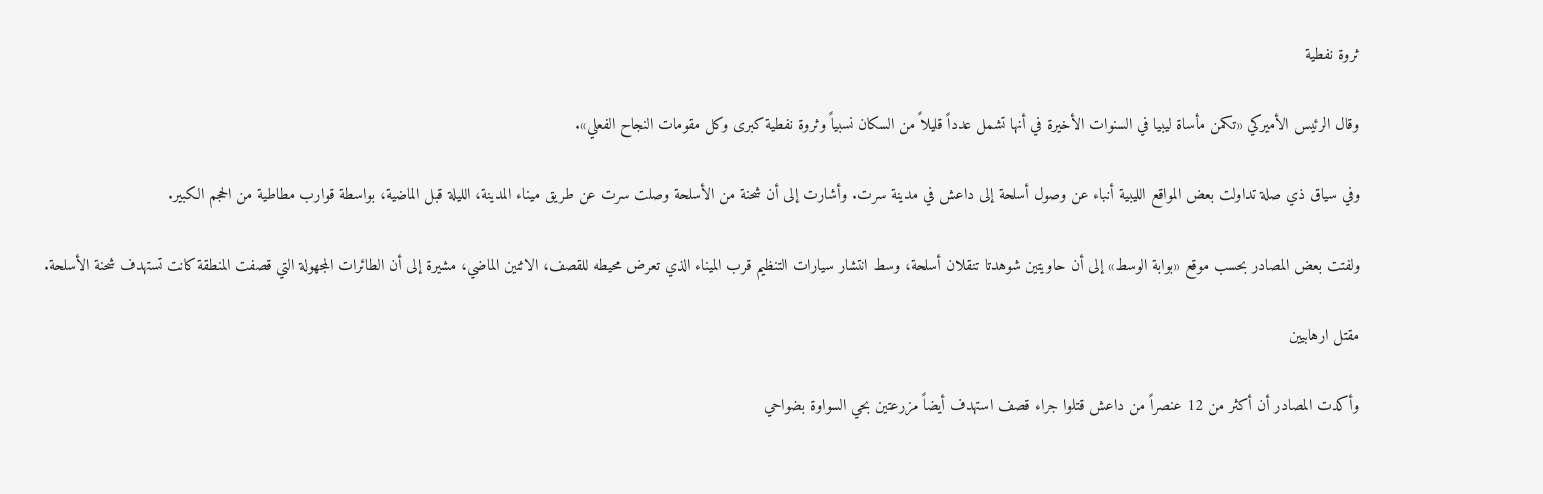ثروة نفطية

وقال الرئيس الأميركي «تكمن مأساة ليبيا في السنوات الأخيرة في أنها تشمل عدداً قليلاً من السكان نسبياً وثروة نفطية كبرى وكل مقومات النجاح الفعلي».

وفي سياق ذي صلة تداولت بعض المواقع الليبية أنباء عن وصول أسلحة إلى داعش في مدينة سرت. وأشارت إلى أن شحنة من الأسلحة وصلت سرت عن طريق ميناء المدينة، الليلة قبل الماضية، بواسطة قوارب مطاطية من الحجم الكبير.

ولفتت بعض المصادر بحسب موقع «بوابة الوسط» إلى أن حاويتين شوهدتا تنقلان أسلحة، وسط انتشار سيارات التنظيم قرب الميناء الذي تعرض محيطه للقصف، الاثنين الماضي، مشيرة إلى أن الطائرات المجهولة التي قصفت المنطقة كانت تستهدف شحنة الأسلحة.

مقتل ارهابيين

وأكدت المصادر أن أكثر من 12 عنصراً من داعش قتلوا جراء قصف استهدف أيضاً مزرعتين بحي السواوة بضواحي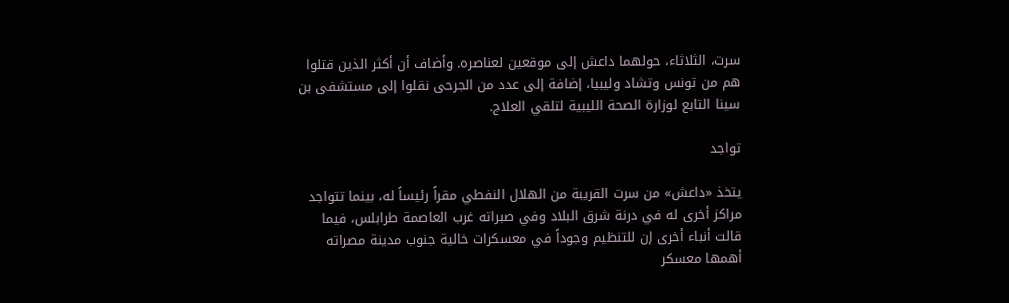سرت، الثلاثاء، حولهما داعش إلى موقعين لعناصره. وأضاف أن أكثر الذين قتلوا هم من تونس وتشاد وليبيا، إضافة إلى عدد من الجرحى نقلوا إلى مستشفى بن سينا التابع لوزارة الصحة الليبية لتلقي العلاج.

تواجد

يتخذ «داعش» من سرت القريبة من الهلال النفطي مقراً رئيساً له، بينما تتواجد مراكز أخرى له في درنة شرق البلاد وفي صبراته غرب العاصمة طرابلس، فيما قالت أنباء أخرى إن للتنظيم وجوداً في معسكرات خالية جنوب مدينة مصراته أهمها معسكر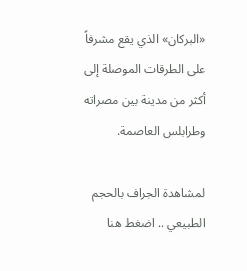«البركان» الذي يقع مشرفاً على الطرقات الموصلة إلى أكثر من مدينة بين مصراته وطرابلس العاصمة.

لمشاهدة الجراف بالحجم الطبيعي .. اضغط هنا